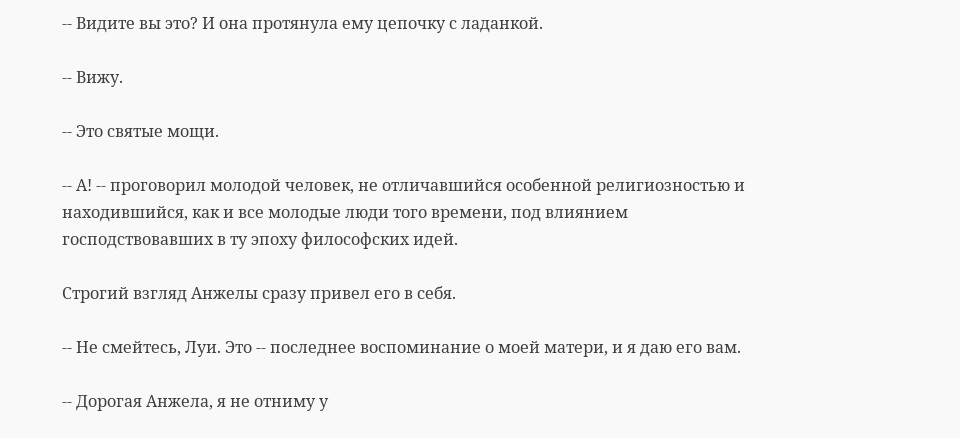-- Видите вы это? И она протянула ему цепочку с ладанкой.

-- Вижу.

-- Это святые мощи.

-- А! -- проговорил молодой человек, не отличавшийся особенной религиозностью и находившийся, как и все молодые люди того времени, под влиянием господствовавших в ту эпоху философских идей.

Строгий взгляд Анжелы сразу привел его в себя.

-- Не смейтесь, Луи. Это -- последнее воспоминание о моей матери, и я даю его вам.

-- Дорогая Анжела, я не отниму у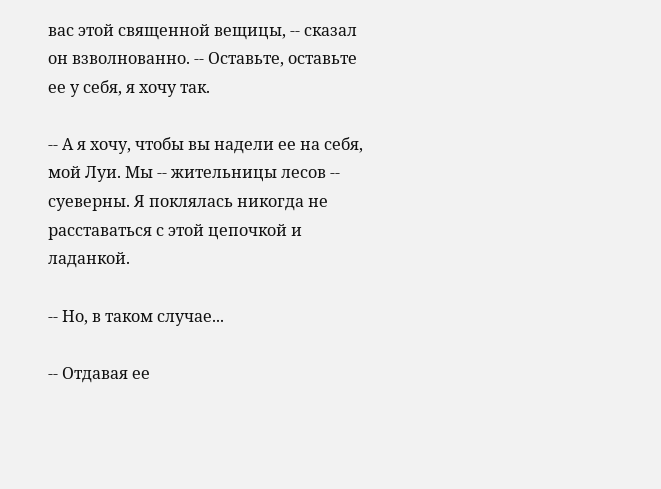вас этой священной вещицы, -- сказал он взволнованно. -- Оставьте, оставьте ее у себя, я хочу так.

-- А я хочу, чтобы вы надели ее на себя, мой Луи. Мы -- жительницы лесов -- суеверны. Я поклялась никогда не расставаться с этой цепочкой и ладанкой.

-- Но, в таком случае...

-- Отдавая ее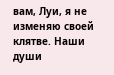вам, Луи, я не изменяю своей клятве. Наши души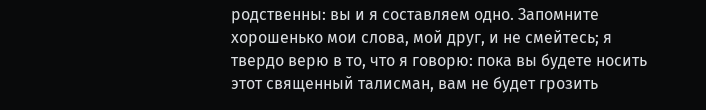родственны: вы и я составляем одно. Запомните хорошенько мои слова, мой друг, и не смейтесь; я твердо верю в то, что я говорю: пока вы будете носить этот священный талисман, вам не будет грозить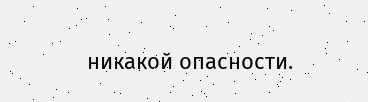никакой опасности.